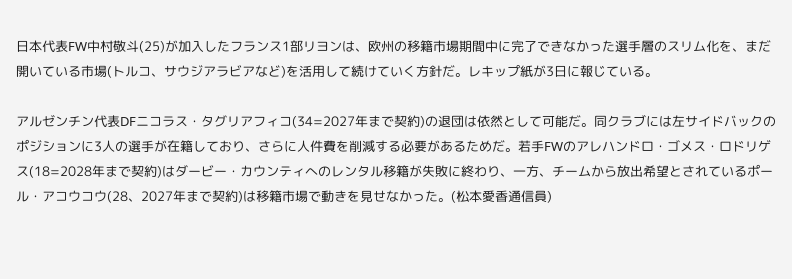日本代表FW中村敬斗(25)が加入したフランス1部リヨンは、欧州の移籍市場期間中に完了できなかった選手層のスリム化を、まだ開いている市場(トルコ、サウジアラビアなど)を活用して続けていく方針だ。レキップ紙が3日に報じている。

アルゼンチン代表DFニコラス・タグリアフィコ(34=2027年まで契約)の退団は依然として可能だ。同クラブには左サイドバックのポジションに3人の選手が在籍しており、さらに人件費を削減する必要があるためだ。若手FWのアレハンドロ・ゴメス・ロドリゲス(18=2028年まで契約)はダービー・カウンティへのレンタル移籍が失敗に終わり、一方、チームから放出希望とされているポール・アコウコウ(28、2027年まで契約)は移籍市場で動きを見せなかった。(松本愛香通信員)